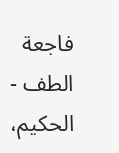فاجعة الطف - الحكيم،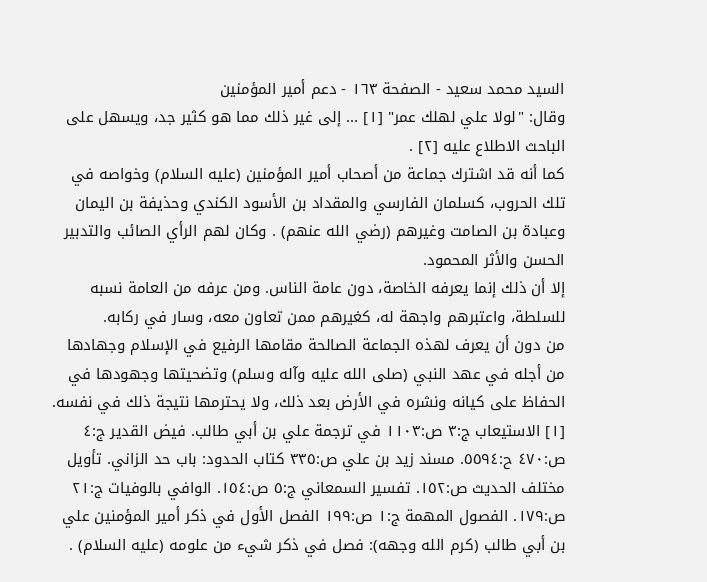السيد محمد سعيد - الصفحة ١٦٣ - دعم أمير المؤمنين
وقال: "لولا علي لهلك عمر" [١] ... إلى غير ذلك مما هو كثير جد، ويسهل على الباحث الاطلاع عليه [٢] .
كما أنه قد اشترك جماعة من أصحاب أمير المؤمنين (عليه السلام) وخواصه في تلك الحروب، كسلمان الفارسي والمقداد بن الأسود الكندي وحذيفة بن اليمان وعبادة بن الصامت وغيرهم (رضي الله عنهم) . وكان لهم الرأي الصائب والتدبير الحسن والأثر المحمود.
إلا أن ذلك إنما يعرفه الخاصة، دون عامة الناس. ومن عرفه من العامة نسبه للسلطة، واعتبرهم واجهة له، كغيرهم ممن تعاون معه، وسار في ركابه.
من دون أن يعرف لهذه الجماعة الصالحة مقامها الرفيع في الإسلام وجهادها من أجله في عهد النبي (صلى الله عليه وآله وسلم) وتضحيتها وجهودها في الحفاظ على كيانه ونشره في الأرض بعد ذلك، ولا يحترمها نتيجة ذلك في نفسه.
[١] الاستيعاب ج:٣ ص:١١٠٣ في ترجمة علي بن أبي طالب. فيض القدير ج:٤ ص:٤٧٠ ح:٥٥٩٤. مسند زيد بن علي ص:٣٣٥ كتاب الحدود: باب حد الزاني. تأويل مختلف الحديث ص:١٥٢. تفسير السمعاني ج:٥ ص:١٥٤. الوافي بالوفيات ج:٢١ ص:١٧٩. الفصول المهمة ج:١ ص:١٩٩ الفصل الأول في ذكر أمير المؤمنين علي بن أبي طالب (كرم الله وجهه): فصل في ذكر شيء من علومه (عليه السلام) .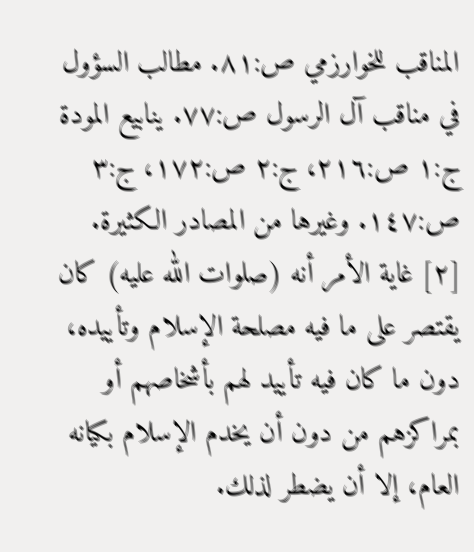المناقب للخوارزمي ص:٨١. مطالب السؤول في مناقب آل الرسول ص:٧٧. ينابيع المودة ج:١ ص:٢١٦، ج:٢ ص:١٧٢، ج:٣ ص:١٤٧. وغيرها من المصادر الكثيرة.
[٢] غاية الأمر أنه (صلوات الله عليه) كان يقتصر على ما فيه مصلحة الإسلام وتأييده، دون ما كان فيه تأييد لهم بأشخاصهم أو بمراكزهم من دون أن يخدم الإسلام بكيانه العام، إلا أن يضطر لذلك.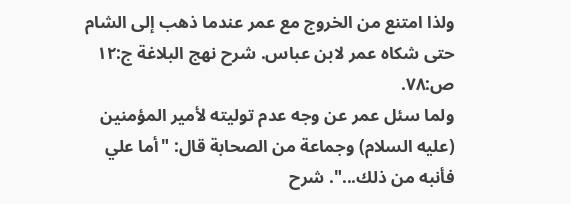ولذا امتنع من الخروج مع عمر عندما ذهب إلى الشام حتى شكاه عمر لابن عباس. شرح نهج البلاغة ج:١٢ ص:٧٨.
ولما سئل عمر عن وجه عدم توليته لأمير المؤمنين (عليه السلام) وجماعة من الصحابة قال: "أما علي فأنبه من ذلك...". شرح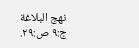نهج البلاغة ج:٩ ص:٢٩.